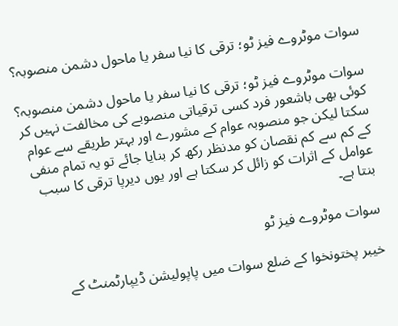سوات موٹروے فیز ٹو؛ ترقی کا نیا سفر یا ماحول دشمن منصوبہ؟

سوات موٹروے فیز ٹو؛ ترقی کا نیا سفر یا ماحول دشمن منصوبہ؟
کوئی بھی باشعور فرد کسی ترقیاتی منصوبے کی مخالفت نہیں کر سکتا لیکن جو منصوبہ عوام کے مشورے اور بہتر طریقے سے عوام کے کم سے کم نقصان کو مدنظر رکھ کر بنایا جائے تو یہ تمام منفی عوامل کے اثرات کو زائل کر سکتا ہے اور یوں دیرپا ترقی کا سبب بنتا ہے۔

سوات موٹروے فیز ٹو

خیبر پختونخوا کے ضلع سوات میں پاپولیشن ڈیپارٹمنٹ کے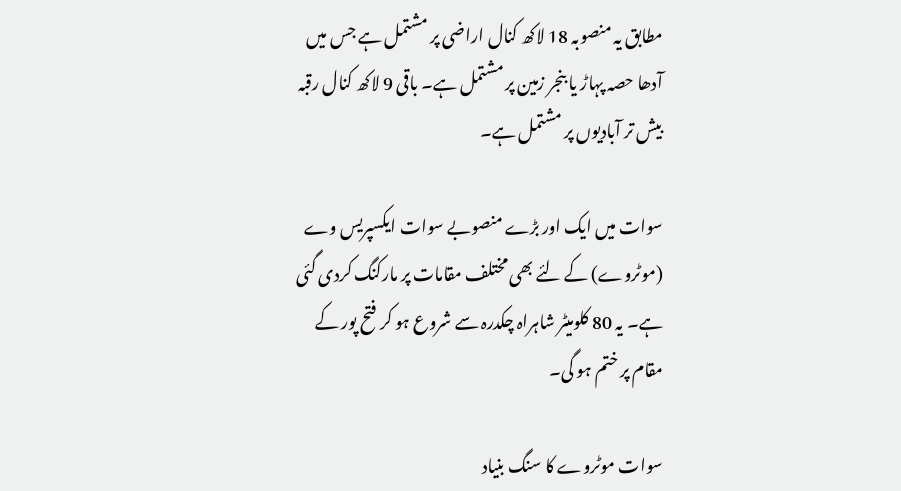مطابق یہ منصوبہ 18 لاکھ کنال اراضی پر مشتمل ہے جس میں آدھا حصہ پہاڑ یا بنجر زمین پر مشتمل ہے۔ باقی 9 لاکھ کنال رقبہ بیش تر آبادیوں پر مشتمل ہے۔

سوات میں ایک اور بڑے منصوبے سوات ایکسپریس وے (موٹروے) کے لئے بھی مختلف مقامات پر مارکنگ کردی گئی ہے۔ یہ 80 کلومیٹر شاہراہ چکدرہ سے شروع ہو کر فتح پور کے مقام پر ختم ہو گی۔

سوات موٹروے کا سنگ بنیاد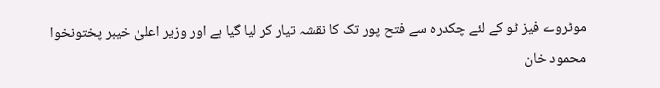موٹروے فیز ٹو کے لئے چکدرہ سے فتح پور تک کا نقشہ تیار کر لیا گیا ہے اور وزیر اعلیٰ خیبر پختونخوا محمود خان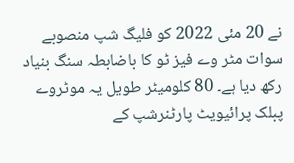نے 20 مئی 2022 کو فلیگ شپ منصوبے سوات مٹر وے فیز ٹو کا باضابطہ سنگ بنیاد رکھ دیا ہے۔ 80 کلومیٹر طویل یہ موٹروے پبلک پرائیویٹ پارٹنرشپ کے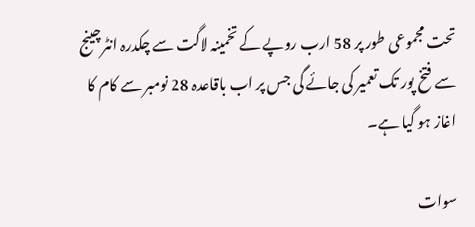تحت مجموعی طور پر 58 ارب روپے کے تخمینہ لاگت سے چکدرہ انٹرچینج سے فتخ پور تک تعمیر کی جائے گی جس پر اب باقاعدہ 28 نومبر سے کام کا اغاز ہو گیا ہے۔

سوات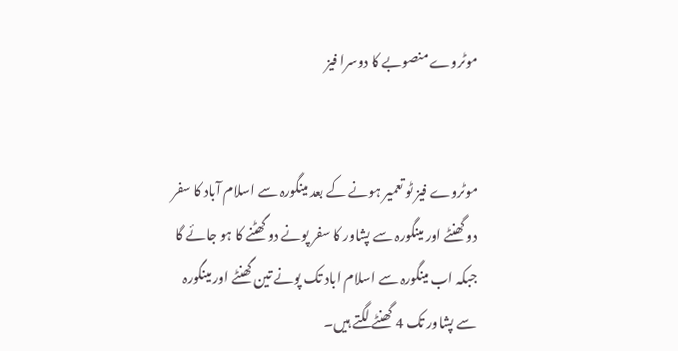موٹروے منصوبے کا دوسرا فیز


موٹروے فیز ٹو تعمیر ہونے کے بعد مینگورہ سے اسلام آباد کا سفر دو گھنٹے اور مینگورہ سے پشاور کا سفر پونے دو گھٹنے کا ہو جائے گا جبکہ اب مینگورہ سے اسلام اباد تک پونے تین گھنٹے اور مینگورہ سے پشاور تک 4 گھنٹے لگتے ہیں۔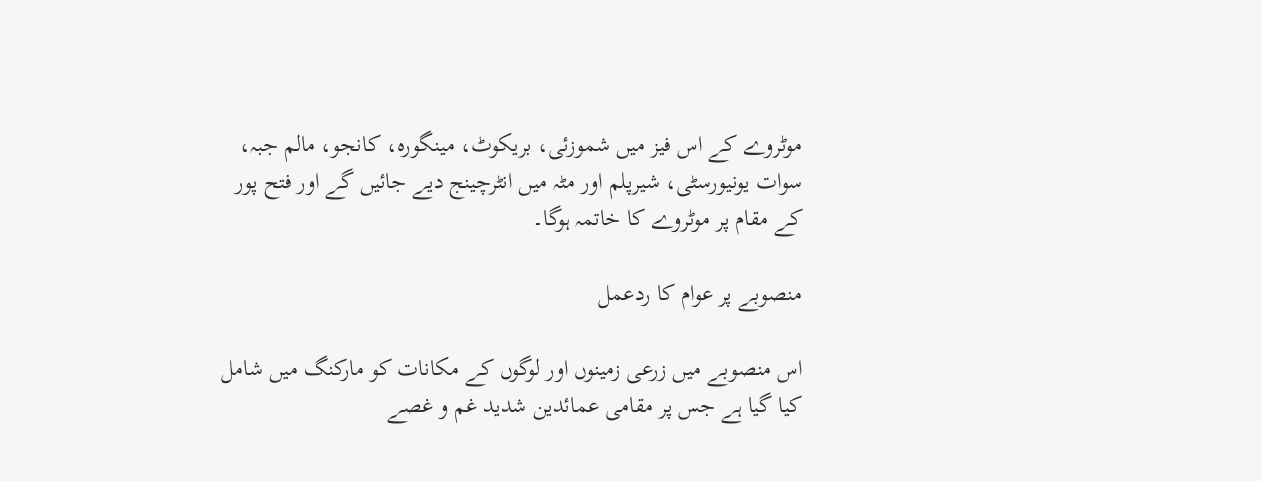موٹروے کے اس فیز میں شموزئی، بریکوٹ، مینگورہ، کانجو، مالم جبہ، سوات یونیورسٹی، شیرپلم اور مٹہ میں انٹرچینج دیے جائیں گے اور فتح پور کے مقام پر موٹروے کا خاتمہ ہوگا۔

منصوبے پر عوام کا ردعمل

اس منصوبے میں زرعی زمینوں اور لوگوں کے مکانات کو مارکنگ میں شامل کیا گیا ہے جس پر مقامی عمائدین شدید غم و غصے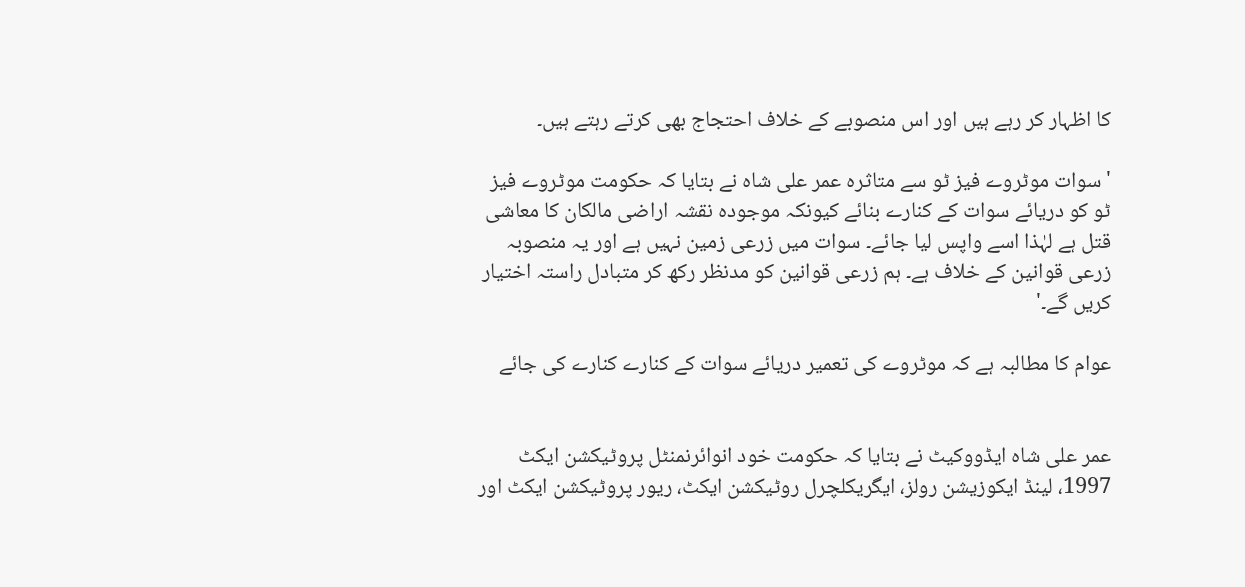کا اظہار کر رہے ہیں اور اس منصوبے کے خلاف احتجاج بھی کرتے رہتے ہیں۔

' سوات موٹروے فیز ٹو سے متاثرہ عمر علی شاہ نے بتایا کہ حکومت موٹروے فیز ٹو کو دریائے سوات کے کنارے بنائے کیونکہ موجودہ نقشہ اراضی مالکان کا معاشی قتل ہے لہٰذا اسے واپس لیا جائے۔ سوات میں زرعی زمین نہیں ہے اور یہ منصوبہ زرعی قوانین کے خلاف ہے۔ ہم زرعی قوانین کو مدنظر رکھ کر متبادل راستہ اختیار کریں گے۔'

عوام کا مطالبہ ہے کہ موٹروے کی تعمیر دریائے سوات کے کنارے کنارے کی جائے


عمر علی شاہ ایڈووکیٹ نے بتایا کہ حکومت خود انوائرنمنٹل پروٹیکشن ایکٹ 1997، لینڈ ایکوزیشن رولز، ایگریکلچرل روٹیکشن ایکٹ، ریور پروٹیکشن ایکٹ اور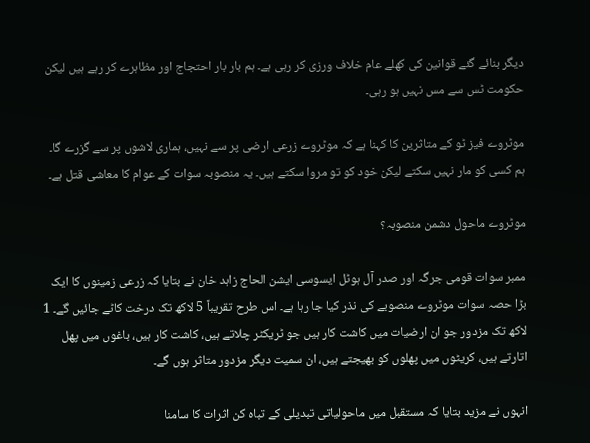دیگر بنائے گئے قوانین کی کھلے عام خلاف ورزی کر رہی ہے۔ ہم بار بار احتجاج اور مظاہرے کر رہے ہیں لیکن حکومت ٹس سے مس نہیں ہو رہی۔

موٹروے فیز ٹو کے متاثرین کا کہنا ہے کہ موٹروے زرعی ارضی پر سے نہیں، ہماری لاشوں پر سے گزرے گا۔ ہم کسی کو مار نہیں سکتے لیکن خود کو تو مروا سکتے ہیں۔ یہ منصوبہ سوات کے عوام کا معاشی قتل ہے۔

موٹروے ماحول دشمن منصوبہ؟

ممبر سوات قومی جرگہ اور صدر آل ہوٹل ایسوسی ایشن الحاج زاہد خان نے بتایا کہ زرعی زمینوں کا ایک بڑا حصہ سوات موٹروے منصوبے کی نذر کیا جا رہا ہے۔ اس طرح تقریباً 5 لاکھ تک درخت کاٹے جائیں گے۔ 1 لاکھ تک مزدور جو ان ارضیات میں کاشت کار ہیں جو ٹریکٹر چلاتے ہیں، کاشت کار ہیں، باغوں میں پھل اتارتے ہیں، کریٹوں میں پھلوں کو بھیجتے ہیں، ان سمیت دیگر مزدور متاثر ہوں گے۔

انہوں نے مزید بتایا کہ مستقبل میں ماحولیاتی تبدیلی کے تباہ کن اثرات کا سامنا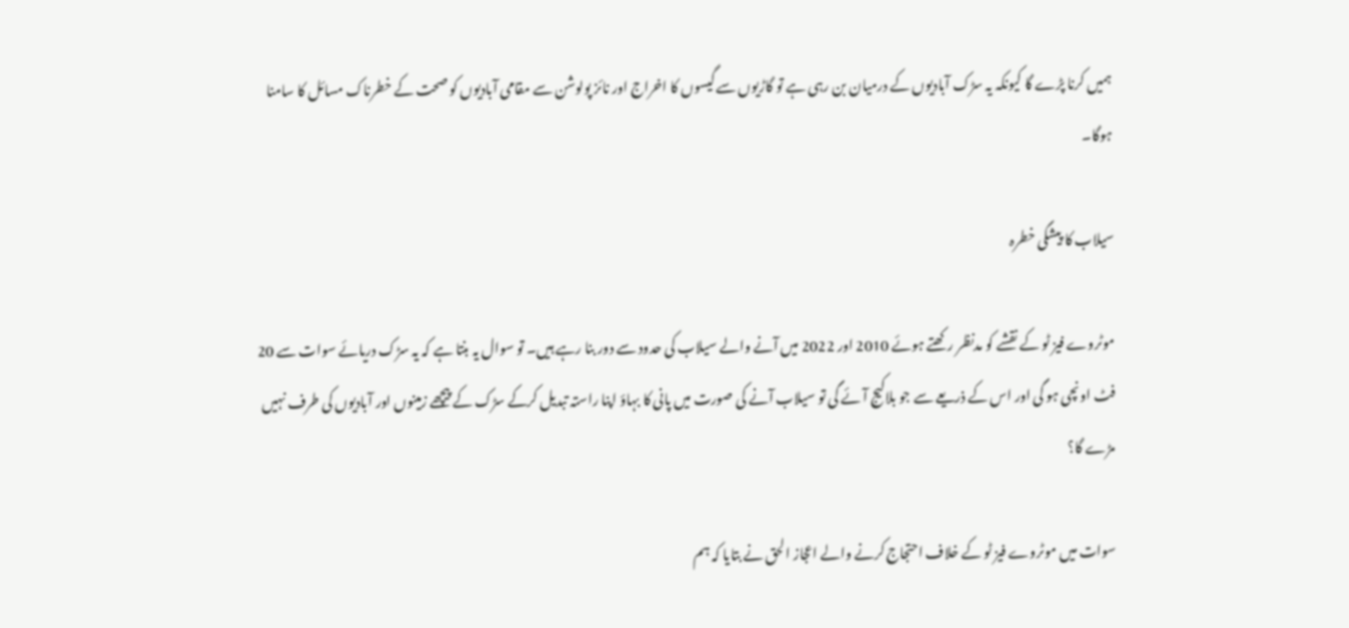ہمیں کرنا پڑے گا کیونکہ یہ سڑک آبادیوں کے درمیان بن رہی ہے تو گاڑیوں سے گیسوں کا اخراج اور نائز پولوشن سے مقامی آبادیوں کو صحت کے خطرناک مسائل کا سامنا ہوگا۔

سیلاب کا پیشگی خطرہ

موٹروے فیز ٹو کے نقشے کو مدنظر رکھتے ہوئے 2010 اور 2022 میں آنے والے سیلاب کی حدود سے دور بنا رہے ہیں۔ تو سوال یہ بنتا ہے کہ یہ سڑک دریائے سوات سے 20 فٹ اونچی ہو گی اور اس کے ذریعے سے جو بلاکیج آئے گی تو سیلاب آنے کی صورت میں پانی کا بہاؤ اپنا راستہ تبدیل کرکے سڑک کے پیچھے زمینوں اور آبادیوں کی طرف نہیں مڑے گا؟

سوات میں موٹروے فیز ٹو کے خلاف احتجاج کرنے والے اعجاز الحق نے بتایا کہ ہم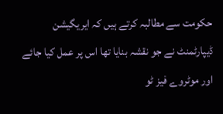حکومت سے مطالبہ کرتے ہیں کہ ایریگیشن ڈیپارٹمنٹ نے جو نقشہ بنایا تھا اس پر عمل کیا جائے اور موٹروے فیز ٹو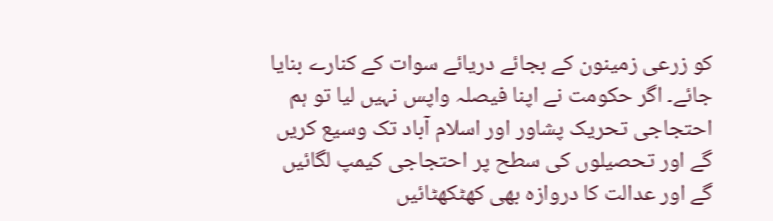کو زرعی زمینون کے بجائے دریائے سوات کے کنارے بنایا جائے۔ اگر حکومت نے اپنا فیصلہ واپس نہیں لیا تو ہم احتجاجی تحریک پشاور اور اسلام آباد تک وسیع کریں گے اور تحصیلوں کی سطح پر احتجاجی کیمپ لگائیں گے اور عدالت کا دروازہ بھی کھٹکھٹائیں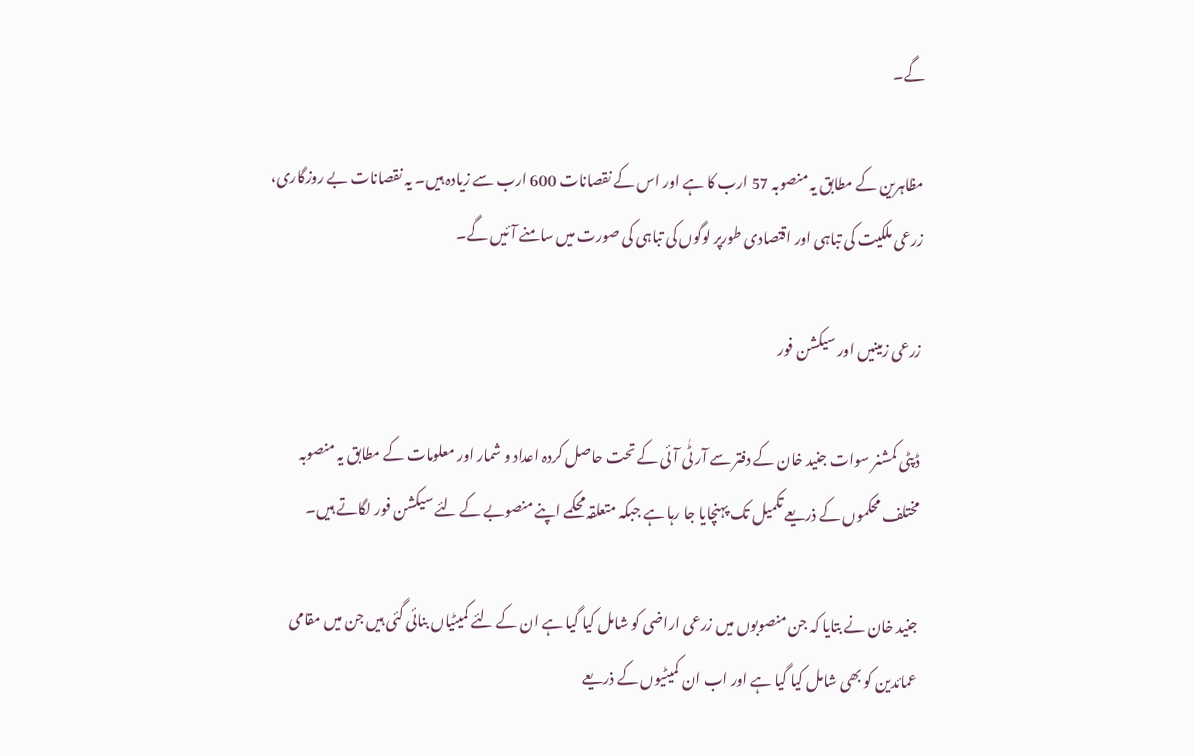گے۔

مظاہرین کے مطابق یہ منصوبہ 57 ارب کا ہے اور اس کے نقصانات 600 ارب سے زیادہ ہیں۔ یہ نقصانات بے روزگاری، زرعی ملکیت کی تباہی اور اقتصادی طورپر لوگوں کی تباہی کی صورت میں سامنے آئیں گے۔

زرعی زمینیں اور سیکشن فور

ڈپٹی کمشنر سوات جنید خان کے دفتر سے آر ٹٰی آئی کے تحت حاصل کردہ اعداد و شمار اور معلومات کے مطابق یہ منصوبہ مختلف محکموں کے ذریعے تکمیل تک پہنچایا جا رہا ہے جبکہ متعلقہ محکمے اپنے منصوبے کے لئے سیکشن فور لگاتے ہیں۔

جنید خان نے بتایا کہ جن منصوبوں میں زرعی اراضی کو شامل کیا گیا ہے ان کے لئے کمیٹیاں بنائی گئی ہیں جن میں مقامی عمائدین کو بھی شامل کیا گیا ہے اور اب ان کمیٹیوں کے ذریعے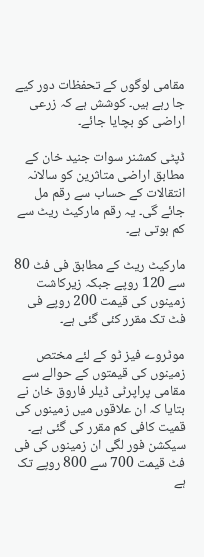مقامی لوگوں کے تحفظات دور کیے جا رہے ہیں۔ کوشش ہے کہ زرعی اراضی کو بچایا جائے۔

ڈپٹی کمشنر سوات جنید خان کے مطابق اراضی متاثرین کو سالانہ انتقالات کے حساب سے رقم مل جائے گی۔ یہ رقم مارکیٹ ریٹ سے کم ہوتی ہے۔

مارکیٹ ریٹ کے مطابق فی فٹ 80 سے 120 روپے جبکہ زیرکاشت زمینوں کی قیمت 200 روپے فی فٹ تک مقرر کئی گئی ہے۔

موٹروے فیز ٹو کے لئے مختص زمینوں کی قیمتوں کے حوالے سے مقامی پراپرٹی ڈیلر فاروق خان نے بتایا کہ ان علاقوں میں زمینوں کی قمیت کافی کم مقرر کی گئی ہے۔ سیکشن فور لگی ان زمینوں کی فی فٹ قیمت 700 سے 800 روپے تک ہے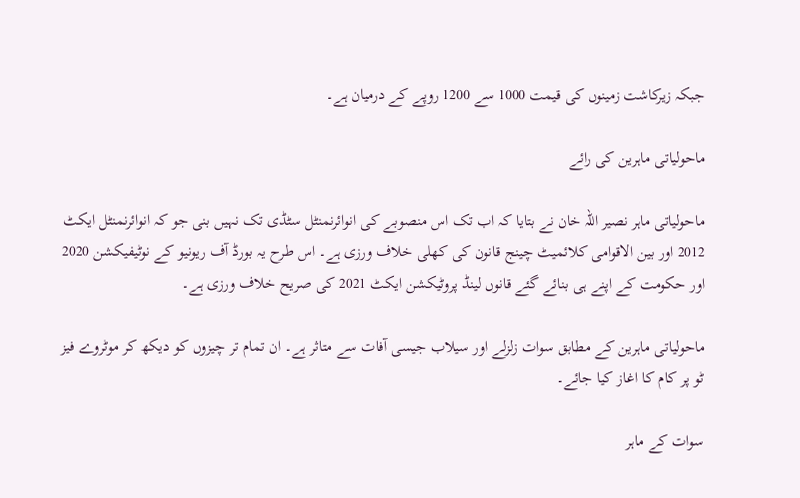جبکہ زیرکاشت زمینوں کی قیمت 1000 سے 1200 روپے کے درمیان ہے۔

ماحولیاتی ماہرین کی رائے

ماحولیاتی ماہر نصیر اللہ خان نے بتایا کہ اب تک اس منصوبے کی انوائرنمنٹل سٹڈی تک نہیں بنی جو کہ انوائرنمنٹل ایکٹ 2012 اور بین الاقوامی کلائمیٹ چینج قانون کی کھلی خلاف ورزی ہے۔ اس طرح یہ بورڈ آف ریونیو کے نوٹیفیکشن 2020 اور حکومت کے اپنے ہی بنائے گئے قانوں لینڈ پروٹیکشن ایکٹ 2021 کی صریح خلاف ورزی ہے۔

ماحولیاتی ماہرین کے مطابق سوات زلزلے اور سیلاب جیسی آفات سے متاثر ہے۔ ان تمام تر چیزوں کو دیکھ کر موٹروے فیز ٹو پر کام کا اغاز کیا جائے۔

سوات کے ماہر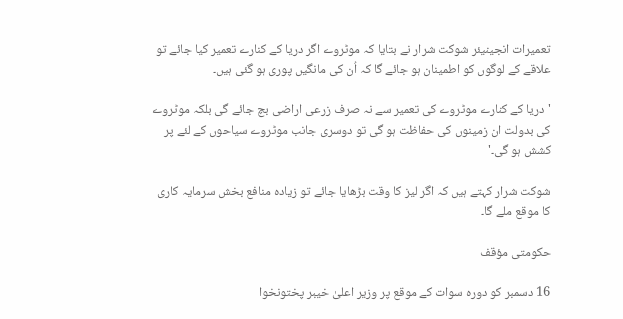تعمیرات انجینیئر شوکت شرار نے بتایا کہ موٹروے اگر دریا کے کنارے تعمیر کیا جائے تو علاقے کے لوگوں کو اطمینان ہو جائے گا کہ اُن کی مانگیں پوری ہو گئی ہیں۔

'دریا کے کنارے موٹروے کی تعمیر سے نہ صرف زرعی اراضی بچ جائے گی بلکہ موٹروے کی بدولت ان زمینوں کی حفاظت ہو گی تو دوسری جانب موٹروے سیاحوں کے لئے پر کشش ہو گی۔'

شوکت شرار کہتے ہیں کہ اگر لیز کا وقت بڑھایا جائے تو زیادہ منافع بخش سرمایہ کاری کا موقع ملے گا۔

حکومتی مؤقف

16 دسمبر کو دورہ سوات کے موقع پر وزیر اعلیٰ خیبر پختونخوا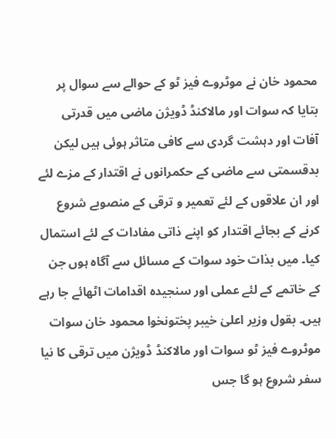محمود خان نے موٹروے فیز ٹو کے حوالے سے سوال پر بتایا کہ سوات اور مالاکنڈ ڈویژن ماضی میں قدرتی آفات اور دہشت گردی سے کافی متاثر ہوئی ہیں لیکن بدقسمتی سے ماضی کے حکمرانوں نے اقتدار کے مزے لئے اور ان علاقوں کے لئے تعمیر و ترقی کے منصوبے شروع کرنے کے بجائے اقتدار کو اپنے ذاتی مفادات کے لئے استمال کیا۔ میں بذات خود سوات کے مسائل سے آگاہ ہوں جن کے خاتمے کے لئے عملی اور سنجیدہ اقدامات اٹھائے جا رہے ہیں۔ بقول وزیر اعلیٰ خیبر پختونخوا محمود خان سوات موٹروے فیز ٹو سوات اور مالاکنڈ ڈویژن میں ترقی کا نیا سفر شروع ہو گا جس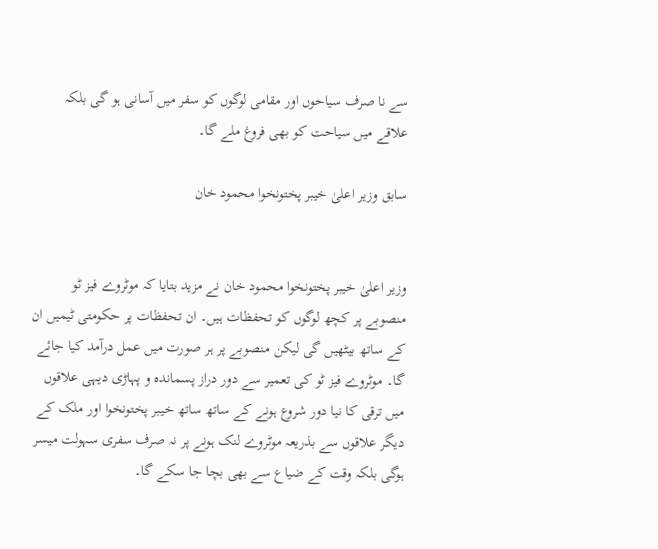سے نا صرف سیاحوں اور مقامی لوگوں کو سفر میں آسانی ہو گی بلکہ علاقے میں سیاحت کو بھی فروغ ملے گا۔

سابق وزیر اعلیٰ خیبر پختونخوا محمود خان


وزیر اعلیٰ خیبر پختونخوا محمود خان نے مزید بتایا کہ موٹروے فیز ٹو منصوبے پر کچھ لوگوں کو تحفظات ہیں۔ ان تحفظات پر حکومتی ٹیمیں ان کے ساتھ بیٹھیں گی لیکن منصوبے پر ہر صورت میں عمل درآمد کیا جائے گا۔ موٹروے فیز ٹو کی تعمیر سے دور دراز پسماندہ و پہاڑی دیہی علاقوں میں ترقی کا نیا دور شروع ہونے کے ساتھ ساتھ خیبر پختونخوا اور ملک کے دیگر علاقوں سے بذریعہ موٹروے لنک ہونے پر نہ صرف سفری سہولت میسر ہوگی بلکہ وقت کے ضیاع سے بھی بچا جا سکے گا۔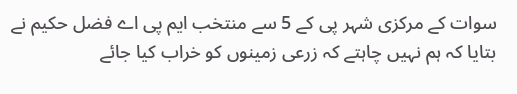سوات کے مرکزی شہر پی کے 5 سے منتخب ایم پی اے فضل حکیم نے بتایا کہ ہم نہیں چاہتے کہ زرعی زمینوں کو خراب کیا جائے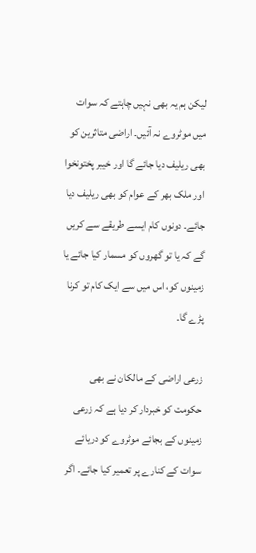لیکن ہم یہ بھی نہیں چاہتے کہ سوات میں موٹروے نہ آئیں۔ اراضی متاثرین کو بھی ریلیف دیا جائے گا اور خیبر پختونخوا اور ملک بھر کے عوام کو بھی ریلیف دیا جائے۔ دونوں کام ایسے طریقے سے کریں گے کہ یا تو گھروں کو مسمار کیا جائے یا زمینوں کو، اس میں سے ایک کام تو کرنا پڑے گا۔

زرعی اراضی کے مالکان نے بھی حکومت کو خبردار کر دیا ہے کہ زرعی زمینوں کے بجائے موٹروے کو دریائے سوات کے کنارے پر تعمیر کیا جائے۔ اگر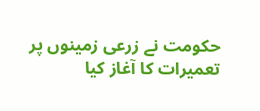حکومت نے زرعی زمینوں پر تعمیرات کا آغاز کیا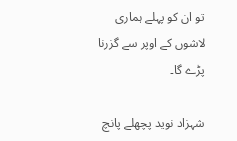تو ان کو پہلے ہماری لاشوں کے اوپر سے گزرنا پڑے گا۔

شہزاد نوید پچھلے پانچ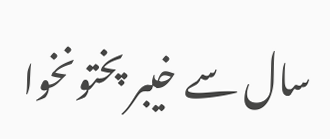سال سے خیبر پختونخوا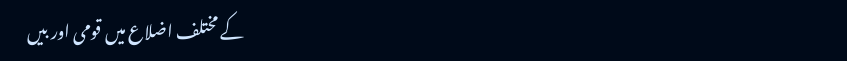کے مختلف اضلاع میں قومی اور بیں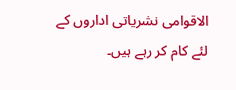الاقوامی نشریاتی اداروں کے لئے کام کر رہے ہیں۔